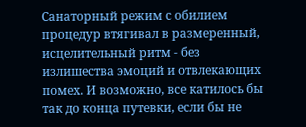Санаторный режим с обилием процедур втягивал в размеренный, исцелительный ритм - без излишества эмоций и отвлекающих помех. И возможно, все катилось бы так до конца путевки, если бы не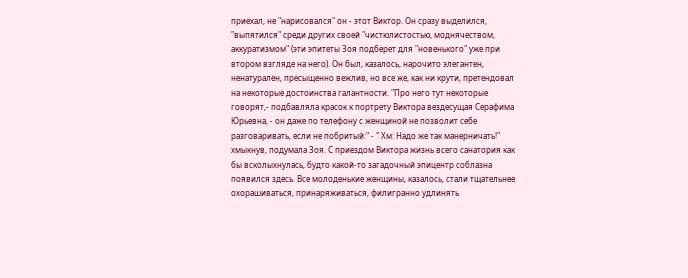приехал, не "нарисовался" он - этот Виктор. Он сразу выделился, "выпятился" среди других своей "чистюлистостью, моднячеством, аккуратизмом" (эти эпитеты Зоя подберет для "новенького" уже при втором взгляде на него). Он был, казалось, нарочито элегантен, ненатурален, пресыщенно вежлив, но все же, как ни крути, претендовал на некоторые достоинства галантности. "Про него тут некоторые говорят,- подбавляла красок к портрету Виктора вездесущая Серафима Юрьевна, - он даже по телефону с женщиной не позволит себе разговаривать, если не побритый:" - " Хм: Надо же так манерничать!" хмыкнув, подумала Зоя. С приездом Виктора жизнь всего санатория как бы всколыхнулась, будто какой-то загадочный эпицентр соблазна появился здесь. Все молоденькие женщины, казалось, стали тщательнее охорашиваться, принаряживаться, филигранно удлинять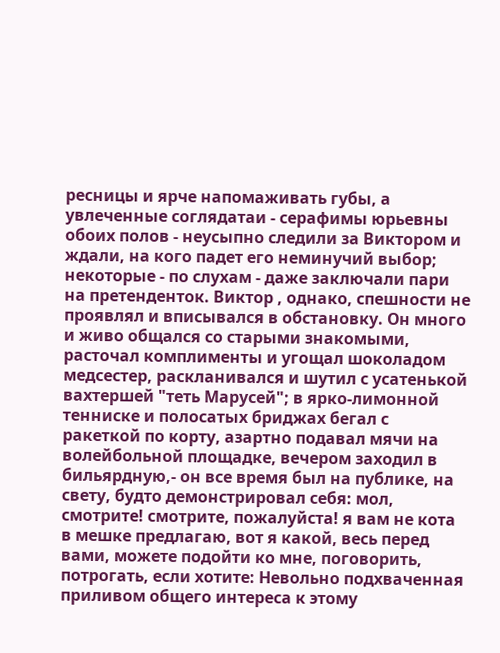ресницы и ярче напомаживать губы, а увлеченные соглядатаи - серафимы юрьевны обоих полов - неусыпно следили за Виктором и ждали, на кого падет его неминучий выбор; некоторые - по слухам - даже заключали пари на претенденток. Виктор , однако, спешности не проявлял и вписывался в обстановку. Он много и живо общался со старыми знакомыми, расточал комплименты и угощал шоколадом медсестер, раскланивался и шутил с усатенькой вахтершей "теть Марусей"; в ярко-лимонной тенниске и полосатых бриджах бегал с ракеткой по корту, азартно подавал мячи на волейбольной площадке, вечером заходил в бильярдную,- он все время был на публике, на свету, будто демонстрировал себя: мол, смотрите! смотрите, пожалуйста! я вам не кота в мешке предлагаю, вот я какой, весь перед вами, можете подойти ко мне, поговорить, потрогать, если хотите: Невольно подхваченная приливом общего интереса к этому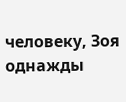человеку, Зоя однажды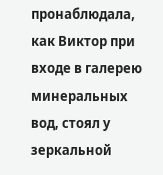пронаблюдала, как Виктор при входе в галерею минеральных вод, стоял у зеркальной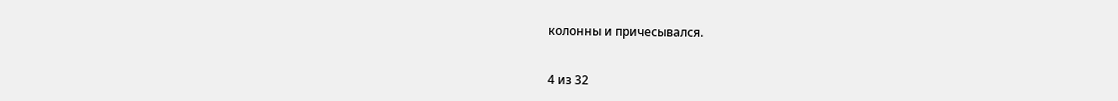колонны и причесывался.


4 из 32